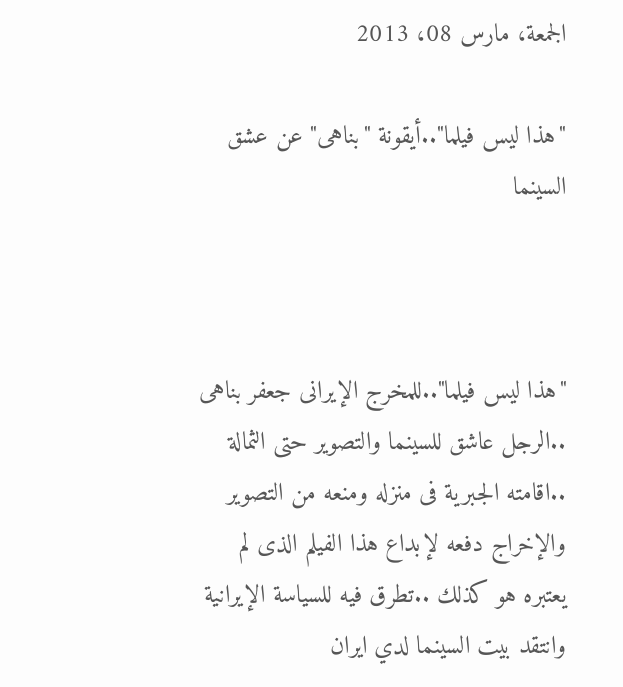الجمعة، مارس 08، 2013

"هذا ليس فيلما"..أيقونة "بناهى" عن عشق السينما



"هذا ليس فيلما"..للمخرج الإيرانى جعفر بناهى ..الرجل عاشق للسينما والتصوير حتى الثمالة ..اقامته الجبرية فى منزله ومنعه من التصوير والإخراج دفعه لإبداع هذا الفيلم الذى لم يعتبره هو كذلك ..تطرق فيه للسياسة الإيرانية وانتقد بيت السينما لدي ايران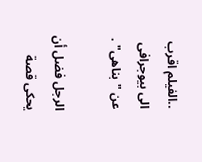..الفيلم اقرب الى بيوجرافى عن "بناهى" .

الرجل فضل أن يحكى قصة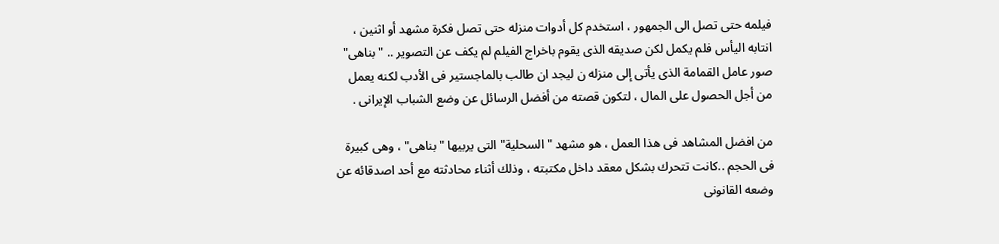فيلمه حتى تصل الى الجمهور ، استخدم كل أدوات منزله حتى تصل فكرة مشهد أو اثنين ، انتابه اليأس فلم يكمل لكن صديقه الذى يقوم باخراج الفيلم لم يكف عن التصوير .. "بناهى" صور عامل القمامة الذى يأتى إلى منزله ن ليجد ان طالب بالماجستير فى الأدب لكنه يعمل من أجل الحصول على المال ، لتكون قصته من أفضل الرسائل عن وضع الشباب الإيرانى .

من افضل المشاهد فى هذا العمل ، هو مشهد "السحلية" التى يربيها "بناهى" ، وهى كبيرة فى الحجم ..كانت تتحرك بشكل معقد داخل مكتبته ، وذلك أثناء محادثته مع أحد اصدقائه عن وضعه القانونى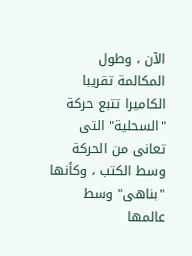الآن ، وطول المكالمة تقريبا الكاميرا تتبع حركة "السحلية" التى تعانى من الحركة وسط الكتب ، وكأنها "بناهى" وسط عالمها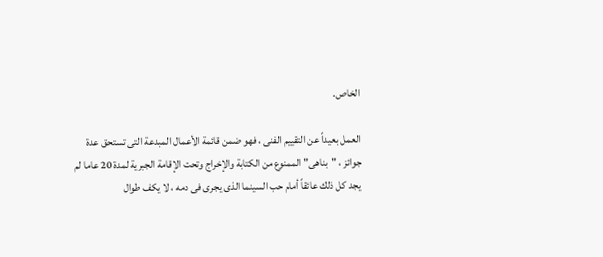الخاص.

العمل بعيداً عن التقييم الفنى ، فهو ضمن قائمة الأعمال المبدعة التى تستحق عدة جوائز ، "بناهى" الممنوع من الكتابة والإخراج وتحت الإقامة الجبرية لمدة 20 عاما لم يجد كل ذلك عائقاً أمام حب السينما الذى يجرى فى دمه ، لا يكف طوال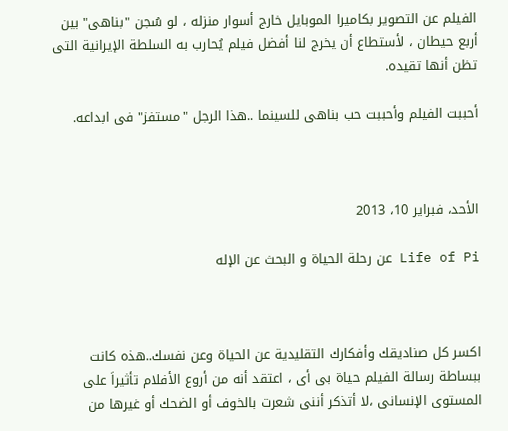الفيلم عن التصوير بكاميرا الموبايل خارج أسوار منزله ، لو سُجن "بناهى" بين أربع حيطان ، لأستطاع أن يخرج لنا أفضل فيلم يُحارب به السلطة الإيرانية التى تظن أنها تقيده.

أحببت الفيلم وأحببت حب بناهى للسينما ..هذا الرجل "مستفز" فى ابداعه.



الأحد، فبراير 10، 2013

Life of Pi عن رحلة الحياة و البحث عن الإله



اكسر كل صناديقك وأفكارك التقليدية عن الحياة وعن نفسك..هذه كانت ببساطة رسالة الفيلم حياة بى أى ، اعتقد أنه من أروع الأفلام تأثيراَ على المستوى الإنسانى ،لا أتذكر أننى شعرت بالخوف أو الضحك أو غيرها من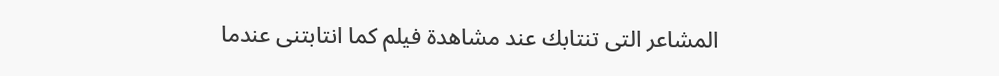المشاعر التى تنتابك عند مشاهدة فيلم كما انتابتنى عندما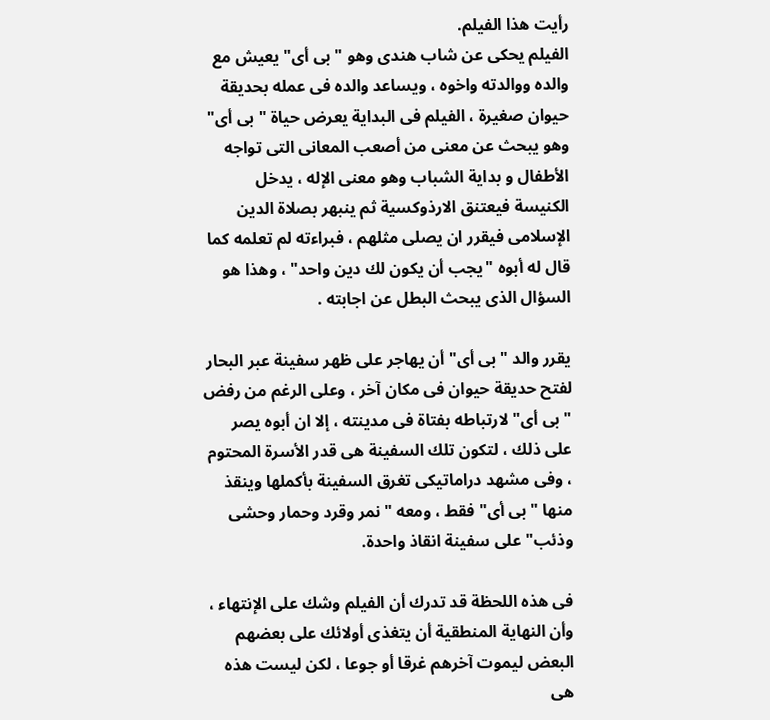رأيت هذا الفيلم.
الفيلم يحكى عن شاب هندى وهو "بى أى" يعيش مع والده ووالدته واخوه ، ويساعد والده فى عمله بحديقة حيوان صغيرة ، الفيلم فى البداية يعرض حياة "بى أى" وهو يبحث عن معنى من أصعب المعانى التى تواجه الأطفال و بداية الشباب وهو معنى الإله ، يدخل الكنيسة فيعتنق الارذوكسية ثم ينبهر بصلاة الدين الإسلامى فيقرر ان يصلى مثلهم ، فبراءته لم تعلمه كما قال له أبوه "يجب أن يكون لك دين واحد" ، وهذا هو السؤال الذى يبحث البطل عن اجابته .

يقرر والد "بى أى" أن يهاجر على ظهر سفينة عبر البحار لفتح حديقة حيوان فى مكان آخر ، وعلى الرغم من رفض "بى أى" لارتباطه بفتاة فى مدينته ، إلا ان أبوه يصر على ذلك ، لتكون تلك السفينة هى قدر الأسرة المحتوم ، وفى مشهد دراماتيكى تغرق السفينة بأكملها وينقذ منها "بى أى" فقط ، ومعه "نمر وقرد وحمار وحشى وذئب" على سفينة انقاذ واحدة.

فى هذه اللحظة قد تدرك أن الفيلم وشك على الإنتهاء ، وأن النهاية المنطقية أن يتغذى أولائك على بعضهم البعض ليموت آخرهم غرقا أو جوعا ، لكن ليست هذه هى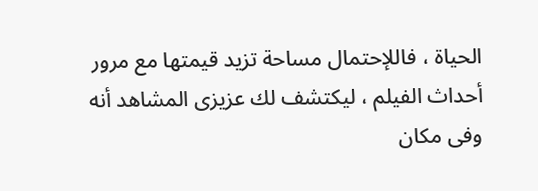الحياة ، فاللإحتمال مساحة تزيد قيمتها مع مرور أحداث الفيلم ، ليكتشف لك عزيزى المشاهد أنه وفى مكان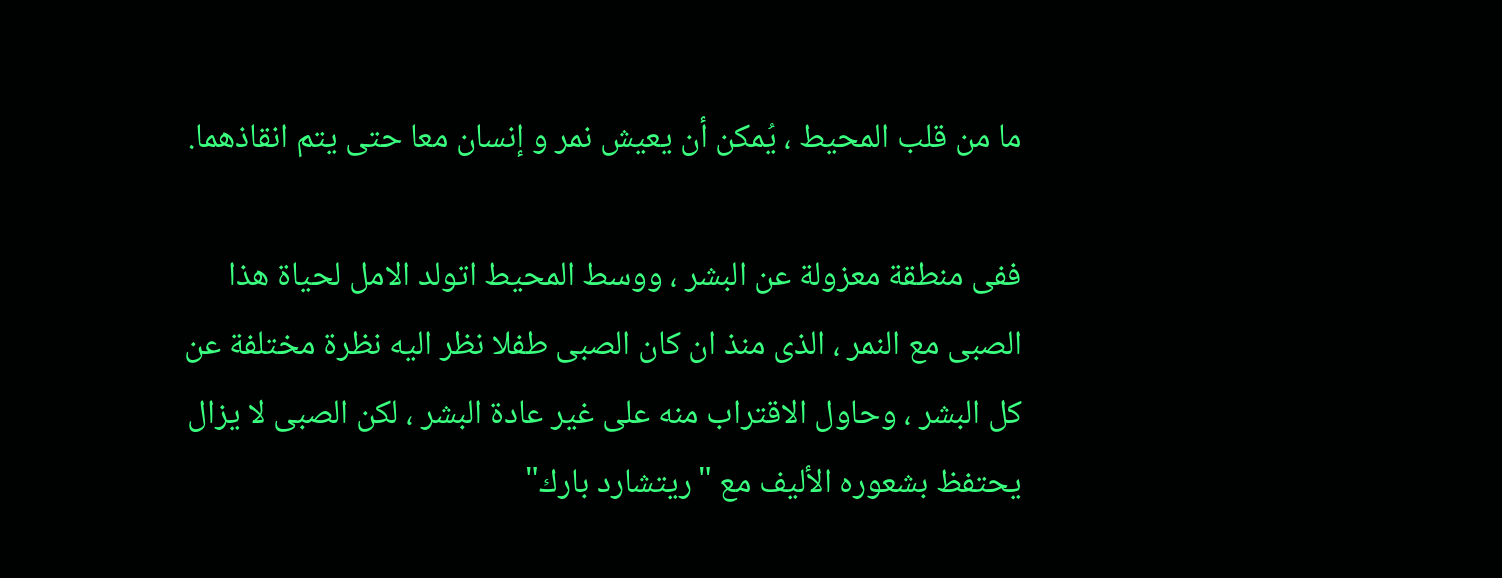ما من قلب المحيط ، يُمكن أن يعيش نمر و إنسان معا حتى يتم انقاذهما.

ففى منطقة معزولة عن البشر ، ووسط المحيط اتولد الامل لحياة هذا الصبى مع النمر ، الذى منذ ان كان الصبى طفلا نظر اليه نظرة مختلفة عن كل البشر ، وحاول الاقتراب منه على غير عادة البشر ، لكن الصبى لا يزال يحتفظ بشعوره الأليف مع "ريتشارد بارك"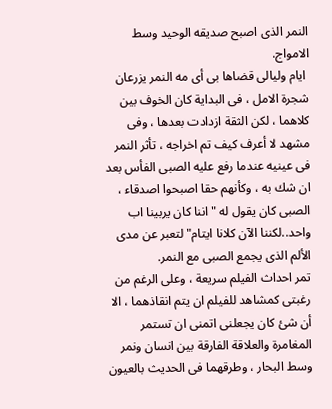النمر الذى اصبح صديقه الوحيد وسط الامواج.
 ايام وليالى قضاها بى أى مه النمر يزرعان شجرة الامل ، فى البداية كان الخوف بين كلاهما ، لكن الثقة ازدادت بعدها ، وفى مشهد لا أعرف كيف تم اخراجه ، تأثر النمر فى عينيه عندما رفع عليه الصبى الفأس بعد ان شك به ، وكأنهم حقا اصبحوا اصدقاء ، الصبى كان يقول له "اننا كان يربينا اب واحد..لكننا الآن كلانا ايتام" لتعبر عن مدى الألم الذى يجمع الصبى مع النمر.
تمر احداث الفيلم سريعة ، وعلى الرغم من رغبتى كمشاهد للفيلم ان يتم انقاذهما ، الا أن شئ كان يجعلنى اتمنى ان تستمر المغامرة والعلاقة الفارقة بين انسان ونمر وسط البحار ، وطرقهما فى الحديث بالعيون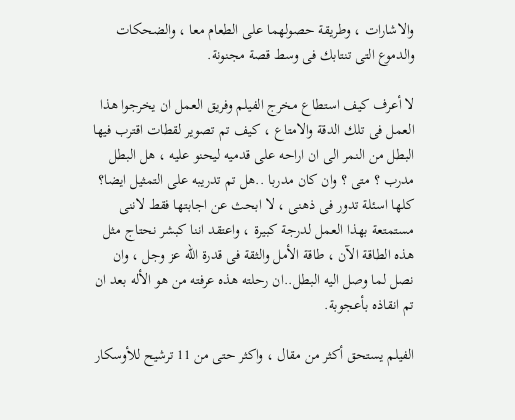والاشارات ، وطريقة حصولهما على الطعام معا ، والضحكات والدموع التى تنتابك فى وسط قصة مجنونة.

لا أعرف كيف استطاع مخرج الفيلم وفريق العمل ان يخرجوا هذا العمل فى تلك الدقة والامتاع ، كيف تم تصوير لقطات اقترب فيها البطل من النمر الى ان اراحه على قدميه ليحنو عليه ، هل البطل مدرب ؟ متى ؟ وان كان مدربا ..هل تم تدريبه على التمثيل ايضا؟ كلها اسئلة تدور فى ذهنى ، لا ابحث عن اجابتها فقط لاننى مستمتعة بهذا العمل لدرجة كبيرة ، واعتقد اننا كبشر نحتاج مثل هذه الطاقة الآن ، طاقة الأمل والثقة فى قدرة الله عز وجل ، وان نصل لما وصل اليه البطل..ان رحلته هذه عرفته من هو الأله بعد ان تم انقاذه بأعجوبة.

الفيلم يستحق أكثر من مقال ، واكثر حتى من 11 ترشيح للأوسكار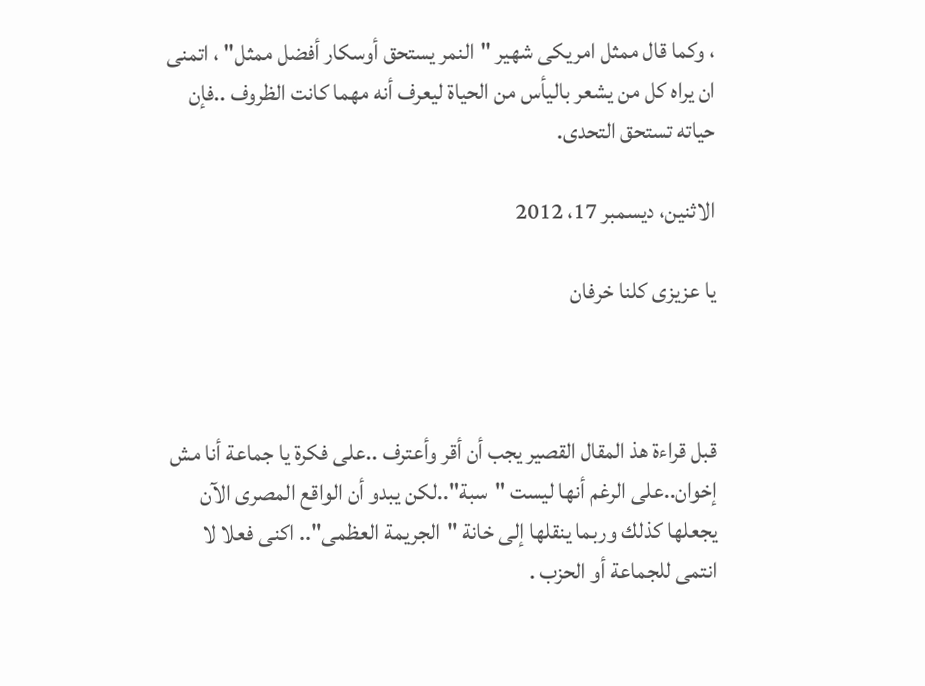، وكما قال ممثل امريكى شهير "النمر يستحق أوسكار أفضل ممثل" ، اتمنى ان يراه كل من يشعر باليأس من الحياة ليعرف أنه مهما كانت الظروف ..فإن حياته تستحق التحدى.

الاثنين، ديسمبر 17، 2012

يا عزيزى كلنا خرفان



قبل قراءة هذ المقال القصير يجب أن أقر وأعترف ..على فكرة يا جماعة أنا مش إخوان..على الرغم أنها ليست "سبة"..لكن يبدو أن الواقع المصرى الآن يجعلها كذلك وربما ينقلها إلى خانة "الجريمة العظمى".. اكنى فعلا لا انتمى للجماعة أو الحزب .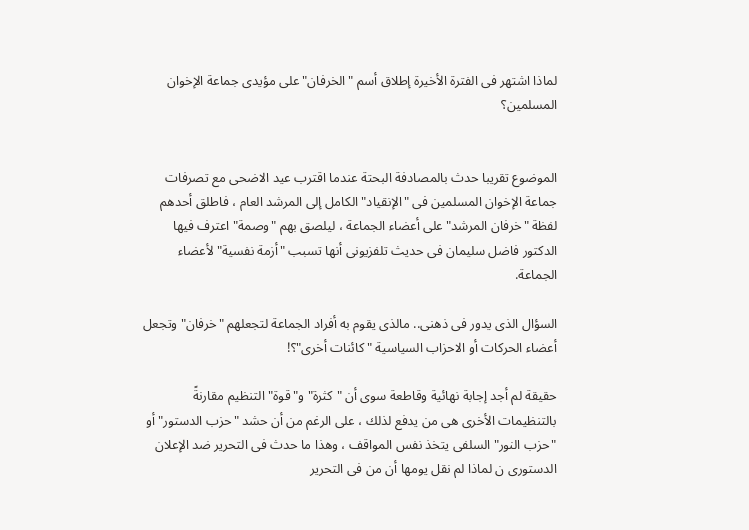لماذا اشتهر فى الفترة الأخيرة إطلاق أسم "الخرفان" على مؤيدى جماعة الإخوان المسلمين؟


الموضوع تقريبا حدث بالمصادفة البحتة عندما اقترب عيد الاضحى مع تصرفات جماعة الإخوان المسلمين فى "الإنقياد" الكامل إلى المرشد العام ، فاطلق أحدهم لفظة "خرفان المرشد" على أعضاء الجماعة ، ليلصق بهم "وصمة" اعترف فيها الدكتور فاضل سليمان فى حديث تلفزيونى أنها تسبب "أزمة نفسية" لأعضاء الجماعة.

السؤال الذى يدور فى ذهنى.. مالذى يقوم به أفراد الجماعة لتجعلهم "خرفان" وتجعل أعضاء الحركات أو الاحزاب السياسية "كائنات أخرى"؟!

حقيقة لم أجد إجابة نهائية وقاطعة سوى أن "كثرة" و"قوة" التنظيم مقارنةً بالتنظيمات الأخرى هى من يدفع لذلك ، على الرغم من أن حشد "حزب الدستور" أو "حزب النور" السلفى يتخذ نفس المواقف ، وهذا ما حدث فى التحرير ضد الإعلان الدستورى ن لماذا لم نقل يومها أن من فى التحرير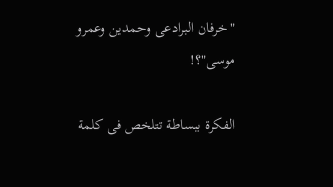"خرفان البرادعى وحمدين وعمرو موسى"؟!

الفكرة ببساطة تتلخص فى كلمة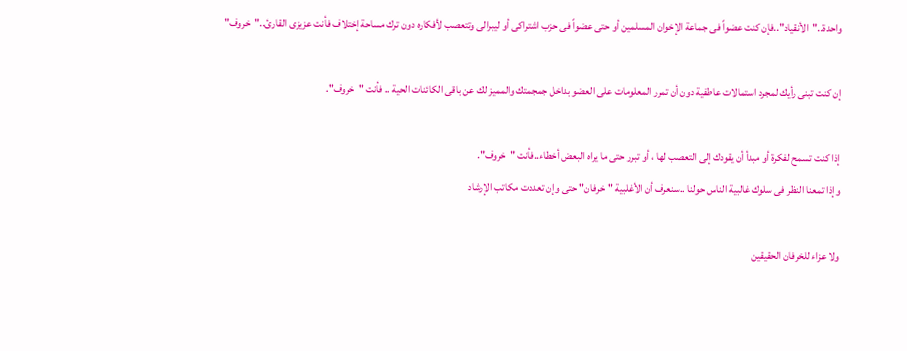واحدة.."الأنقياد"..فإن كنت عضواً فى جماعة الإخوان المسلمين أو حتى عضواً فى حزب اشتراكى أو ليبرالى وتتعصب لأفكاره دون ترك مساحة إختلاف فأنت عزيزى القارئ.."خروف"

إن كنت تبنى رأيك لمجرد استمالات عاطفية دون أن تمرر المعلومات على العضو بداخل جمجمتك والمميز لك عن باقى الكائنات الحية .. فأنت "خروف".

إذا كنت تسمح لفكرة أو مبدأ أن يقودك إلى التعصب لها ، أو تبرر حتى ما يراه البعض أخطاء..فأنت "خروف".
وإذا تمعنا النظر فى سلوك غالبية الناس حولنا ..سنعرف أن الأغلبية "خرفان" حتى وإن تعددت مكاتب الإرشاد

ولا عزاء للخرفان الحقيقين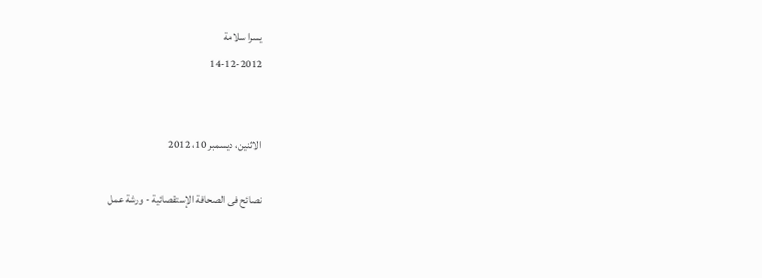يسرا سلامة
14-12-2012


الاثنين، ديسمبر 10، 2012

نصائح فى الصحافة الإستقصائية - ورشة عمل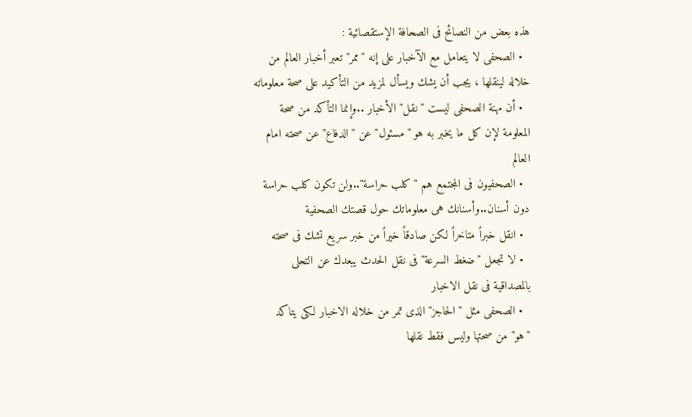هذه بعض من النصائح فى الصحافة الإستقصائية :
  • الصحفى لا يتعامل مع الآخبار على إنه "ممر" تعبر أخبار العالم من خلاله لينقلها ، يجب أن يشك ويسأل لمزيد من التأكيد على صحة معلوماته
  • أن مهنة الصحفى ليست "نقل" الأخبار ..وإنما التأكد من صحة المعلومة لإن كل ما يخبر به هو "مسئول" عن "الدفاع" عن صحته امام العالم
  • الصحفيون فى المجتمع هم "كلب حراسة"..ولن تكون كلب حراسة دون أسنان..وأسنانك هى معلوماتك حول قصتك الصحفية
  • انقل خبراً متاخراً لكن صادقاً خيراً من خبر سريع تشك فى صحته
  • لا تجعل "ضغط السرعة" فى نقل الحدث يبعدك عن التحلى بالمصداقية فى نقل الاخبار
  • الصحفى مثل "الحاجز" الذى تمر من خلاله الاخبار لكى يتاكد "هو" من صحتها وليس فقط نقلها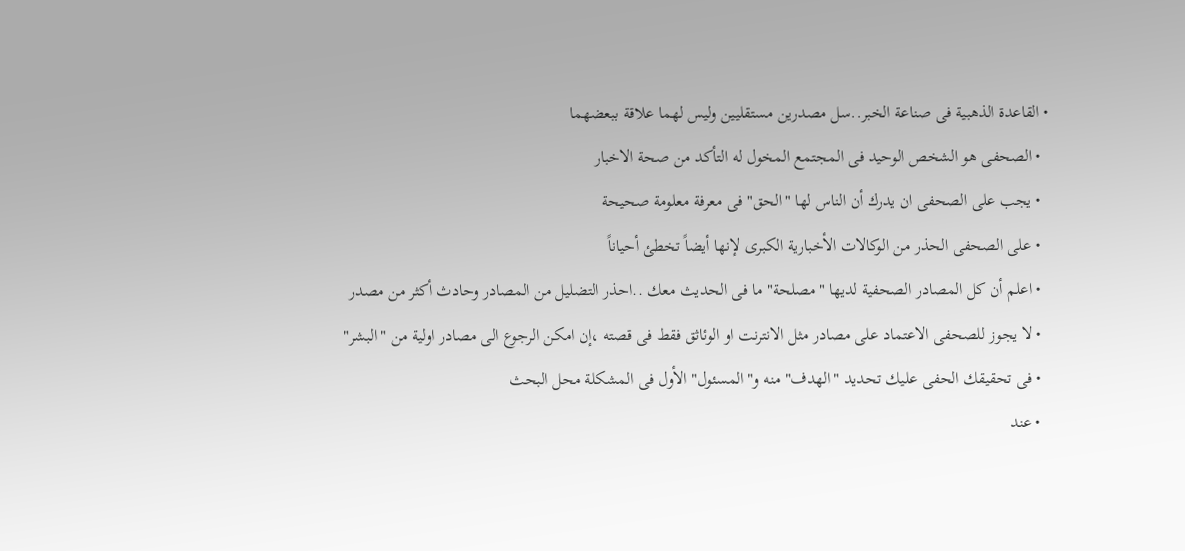• القاعدة الذهبية فى صناعة الخبر..سل مصدرين مستقليين وليس لهما علاقة ببعضهما
  • الصحفى هو الشخص الوحيد فى المجتمع المخول له التأكد من صحة الاخبار
  • يجب على الصحفى ان يدرك أن الناس لها "الحق" فى معرفة معلومة صحيحة
  • على الصحفى الحذر من الوكالات الأخبارية الكبرى لإنها أيضاً تخطئ أحياناً
  • اعلم أن كل المصادر الصحفية لديها "مصلحة" ما فى الحديث معك ..احذر التضليل من المصادر وحادث أكثر من مصدر
  • لا يجوز للصحفى الاعتماد على مصادر مثل الانترنت او الوئاثق فقط فى قصته ،إن امكن الرجوع الى مصادر اولية من "البشر"
  • فى تحقيقك الحفى عليك تحديد "الهدف" منه و"المسئول" الأول فى المشكلة محل البحث
  • عند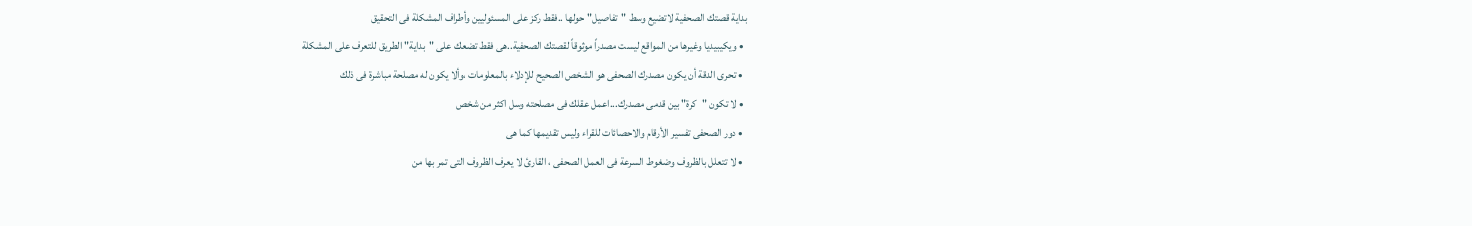بداية قصتك الصحفية لاتضيع وسط "تفاصيل" حولها ..فقط ركز على المسئوليين وأطراف المشكلة فى التحقيق
  • ويكيبيديا وغيرها من المواقع ليست مصدراً موثوقاً لقصتك الصحفية..هى فقط تضعك على "بداية" الطريق للتعرف على المشكلة
  • تحرى الدقة أن يكون مصدرك الصحفى هو الشخص الصحيح للإدلاء بالمعلومات ،وألا يكون له مصلحة مباشرة فى ذلك
  • لا تكون "كرة" بين قدمى مصدرك...اعمل عقلك فى مصلحته وسل اكثر من شخص
  • دور الصحفى تفسير الأرقام والاحصائات للقراء وليس تقديمها كما هى
  • لا تتعلل بالظروف وضغوط السرعة فى العمل الصحفى ، القارئ لا يعرف الظروف التى تمر بها من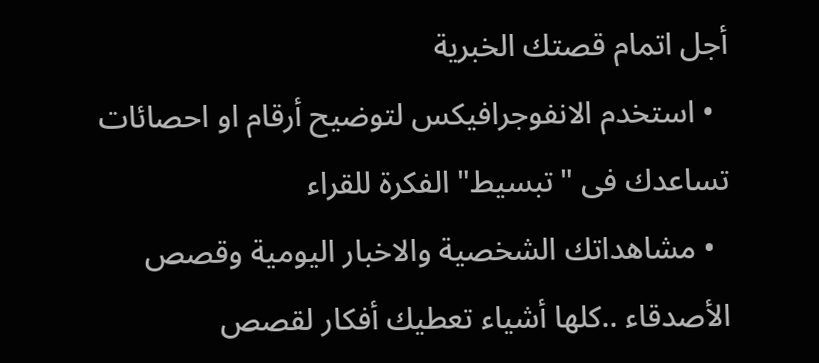أجل اتمام قصتك الخبرية
  • استخدم الانفوجرافيكس لتوضيح أرقام او احصائات تساعدك فى "تبسيط" الفكرة للقراء
  • مشاهداتك الشخصية والاخبار اليومية وقصص الأصدقاء ..كلها أشياء تعطيك أفكار لقصص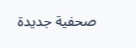صحفية جديدة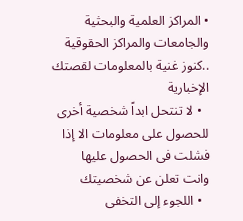• المراكز العلمية والبحثية والجامعات والمراكز الحقوقية ..كنوز غنية بالمعلومات لقصتك الإخبارية
  • لا تنتحل ابداً شخصية أخرى للحصول على معلومات الا إذا فشلت فى الحصول عليها وانت تعلن عن شخصيتك
  • اللجوء إلى التخفى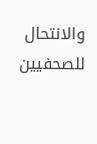والانتحال للصحفيين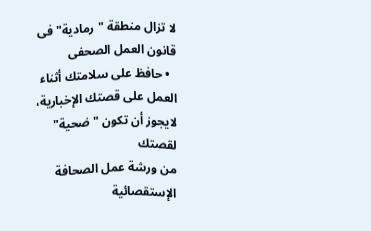لا تزال منطقة "رمادية" فى قانون العمل الصحفى
  • حافظ على سلامتك أثناء العمل على قصتك الإخبارية، لايجوز أن تكون "ضحية" لقصتك
من ورشة عمل الصحافة الإستقصائية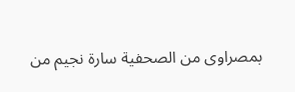بمصراوى من الصحفية سارة نجيم من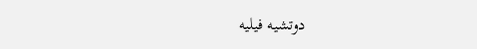دوتشيه فيليه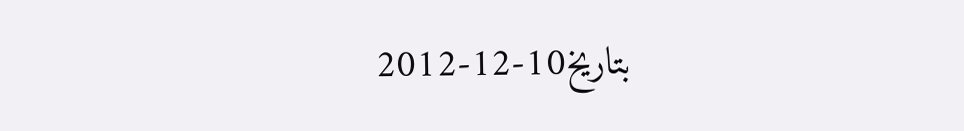بتاريخ10-12-2012